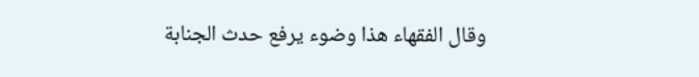وقال الفقهاء هذا وضوء يرفع حدث الجنابة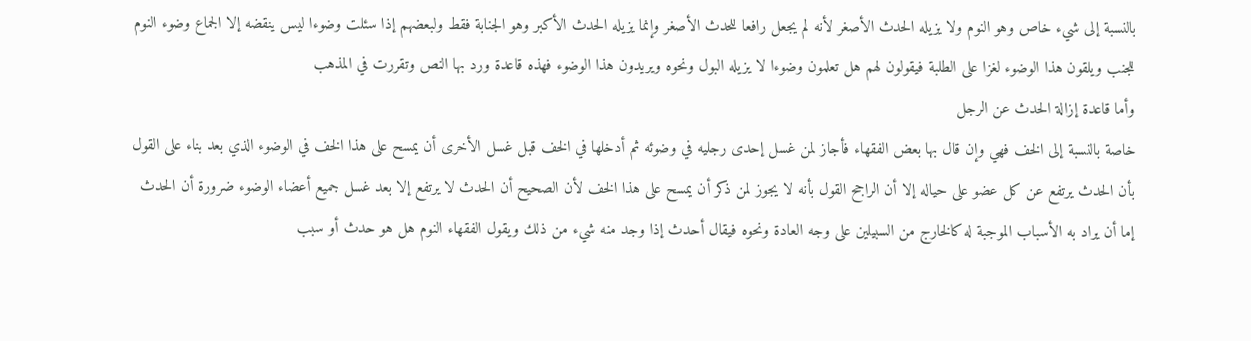بالنسبة إلى شيء خاص وهو النوم ولا يزيله الحدث الأصغر لأنه لم يجعل رافعا للحدث الأصغر وإنما يزيله الحدث الأكبر وهو الجنابة فقط ولبعضهم إذا سئلت وضوءا ليس ينقضه إلا الجماع وضوء النوم للجنب ويلقون هذا الوضوء لغزا على الطلبة فيقولون لهم هل تعلمون وضوءا لا يزيله البول ونحوه ويريدون هذا الوضوء فهذه قاعدة ورد بها النص وتقررت في المذهب
وأما قاعدة إزالة الحدث عن الرجل
خاصة بالنسبة إلى الخف فهي وإن قال بها بعض الفقهاء فأجاز لمن غسل إحدى رجليه في وضوئه ثم أدخلها في الخف قبل غسل الأخرى أن يمسح على هذا الخف في الوضوء الذي بعد بناء على القول بأن الحدث يرتفع عن كل عضو على حياله إلا أن الراجح القول بأنه لا يجوز لمن ذكر أن يمسح على هذا الخف لأن الصحيح أن الحدث لا يرتفع إلا بعد غسل جميع أعضاء الوضوء ضرورة أن الحدث إما أن يراد به الأسباب الموجبة له كالخارج من السبيلين على وجه العادة ونحوه فيقال أحدث إذا وجد منه شيء من ذلك ويقول الفقهاء النوم هل هو حدث أو سبب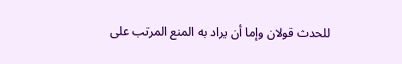للحدث قولان وإما أن يراد به المنع المرتب على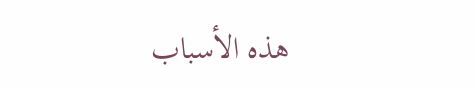هذه الأسباب